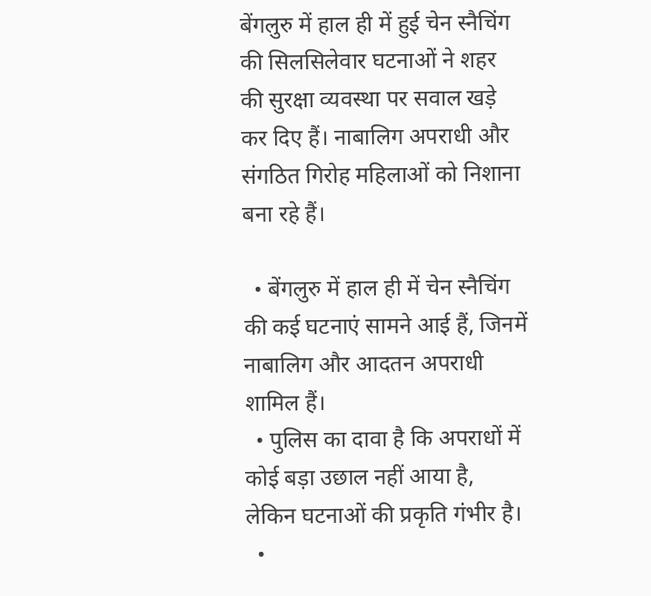बेंगलुरु में हाल ही में हुई चेन स्नैचिंग की सिलसिलेवार घटनाओं ने शहर की सुरक्षा व्यवस्था पर सवाल खड़े कर दिए हैं। नाबालिग अपराधी और संगठित गिरोह महिलाओं को निशाना बना रहे हैं।

  • बेंगलुरु में हाल ही में चेन स्नैचिंग की कई घटनाएं सामने आई हैं, जिनमें नाबालिग और आदतन अपराधी शामिल हैं।
  • पुलिस का दावा है कि अपराधों में कोई बड़ा उछाल नहीं आया है, लेकिन घटनाओं की प्रकृति गंभीर है।
  •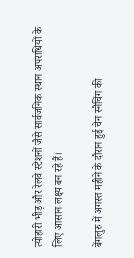त्योहारी भीड़ और रेलवे स्टेशनों जैसे सार्वजनिक स्थान अपराधियों के लिए आसान लक्ष्य बन रहे हैं।

बेंगलुरु में अगस्त महीने के दौरान हुई चेन स्नैचिंग की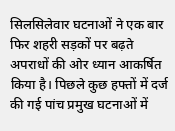सिलसिलेवार घटनाओं ने एक बार फिर शहरी सड़कों पर बढ़ते अपराधों की ओर ध्यान आकर्षित किया है। पिछले कुछ हफ्तों में दर्ज की गई पांच प्रमुख घटनाओं में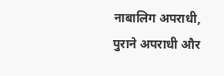नाबालिग अपराधी, पुराने अपराधी और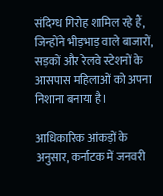संदिग्ध गिरोह शामिल रहे हैं, जिन्होंने भीड़भाड़ वाले बाजारों, सड़कों और रेलवे स्टेशनों के आसपास महिलाओं को अपना निशाना बनाया है।

आधिकारिक आंकड़ों के अनुसार, कर्नाटक में जनवरी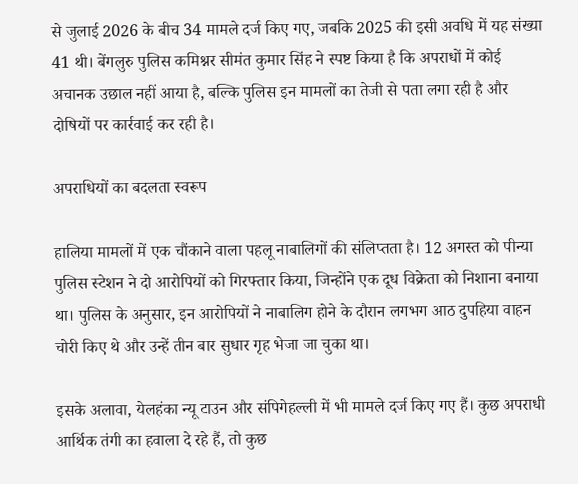से जुलाई 2026 के बीच 34 मामले दर्ज किए गए, जबकि 2025 की इसी अवधि में यह संख्या 41 थी। बेंगलुरु पुलिस कमिश्नर सीमंत कुमार सिंह ने स्पष्ट किया है कि अपराधों में कोई अचानक उछाल नहीं आया है, बल्कि पुलिस इन मामलों का तेजी से पता लगा रही है और दोषियों पर कार्रवाई कर रही है।

अपराधियों का बदलता स्वरूप

हालिया मामलों में एक चौंकाने वाला पहलू नाबालिगों की संलिप्तता है। 12 अगस्त को पीन्या पुलिस स्टेशन ने दो आरोपियों को गिरफ्तार किया, जिन्होंने एक दूध विक्रेता को निशाना बनाया था। पुलिस के अनुसार, इन आरोपियों ने नाबालिग होने के दौरान लगभग आठ दुपहिया वाहन चोरी किए थे और उन्हें तीन बार सुधार गृह भेजा जा चुका था।

इसके अलावा, येलहंका न्यू टाउन और संपिगेहल्ली में भी मामले दर्ज किए गए हैं। कुछ अपराधी आर्थिक तंगी का हवाला दे रहे हैं, तो कुछ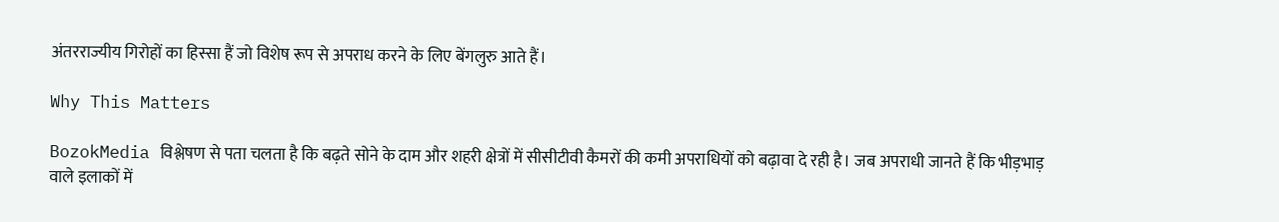अंतरराज्यीय गिरोहों का हिस्सा हैं जो विशेष रूप से अपराध करने के लिए बेंगलुरु आते हैं।

Why This Matters

BozokMedia विश्लेषण से पता चलता है कि बढ़ते सोने के दाम और शहरी क्षेत्रों में सीसीटीवी कैमरों की कमी अपराधियों को बढ़ावा दे रही है। जब अपराधी जानते हैं कि भीड़भाड़ वाले इलाकों में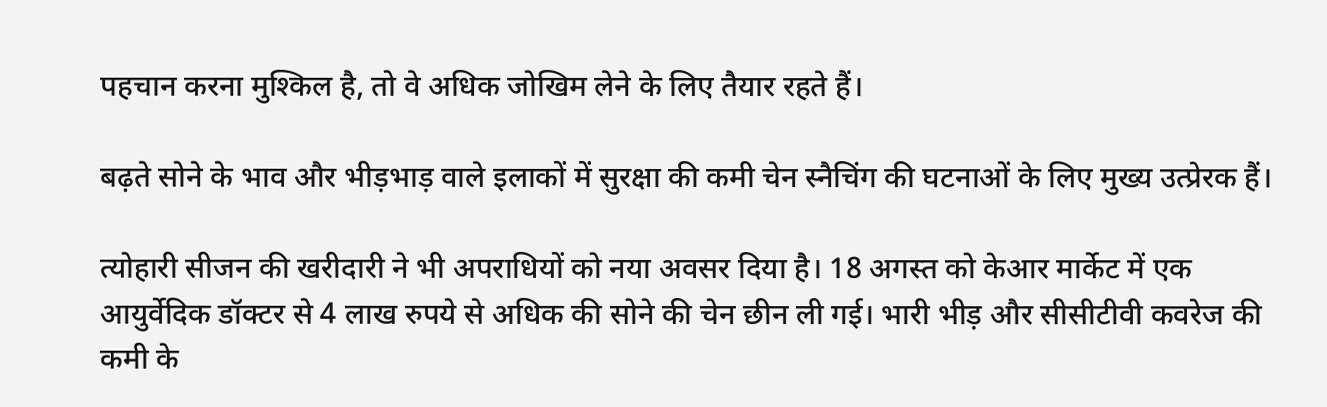पहचान करना मुश्किल है, तो वे अधिक जोखिम लेने के लिए तैयार रहते हैं।

बढ़ते सोने के भाव और भीड़भाड़ वाले इलाकों में सुरक्षा की कमी चेन स्नैचिंग की घटनाओं के लिए मुख्य उत्प्रेरक हैं।

त्योहारी सीजन की खरीदारी ने भी अपराधियों को नया अवसर दिया है। 18 अगस्त को केआर मार्केट में एक आयुर्वेदिक डॉक्टर से 4 लाख रुपये से अधिक की सोने की चेन छीन ली गई। भारी भीड़ और सीसीटीवी कवरेज की कमी के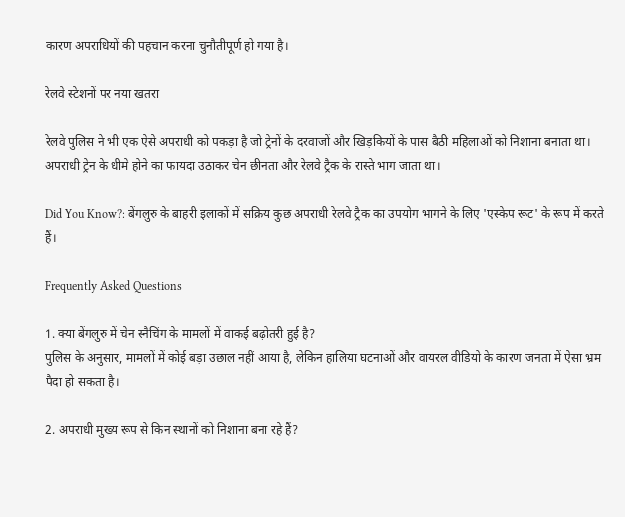कारण अपराधियों की पहचान करना चुनौतीपूर्ण हो गया है।

रेलवे स्टेशनों पर नया खतरा

रेलवे पुलिस ने भी एक ऐसे अपराधी को पकड़ा है जो ट्रेनों के दरवाजों और खिड़कियों के पास बैठी महिलाओं को निशाना बनाता था। अपराधी ट्रेन के धीमे होने का फायदा उठाकर चेन छीनता और रेलवे ट्रैक के रास्ते भाग जाता था।

Did You Know?: बेंगलुरु के बाहरी इलाकों में सक्रिय कुछ अपराधी रेलवे ट्रैक का उपयोग भागने के लिए 'एस्केप रूट' के रूप में करते हैं।

Frequently Asked Questions

1. क्या बेंगलुरु में चेन स्नैचिंग के मामलों में वाकई बढ़ोतरी हुई है?
पुलिस के अनुसार, मामलों में कोई बड़ा उछाल नहीं आया है, लेकिन हालिया घटनाओं और वायरल वीडियो के कारण जनता में ऐसा भ्रम पैदा हो सकता है।

2. अपराधी मुख्य रूप से किन स्थानों को निशाना बना रहे हैं?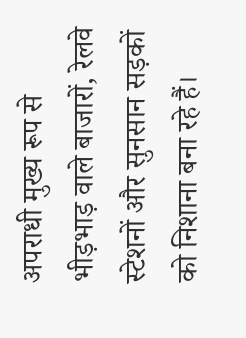अपराधी मुख्य रूप से भीड़भाड़ वाले बाजारों, रेलवे स्टेशनों और सुनसान सड़कों को निशाना बना रहे हैं।